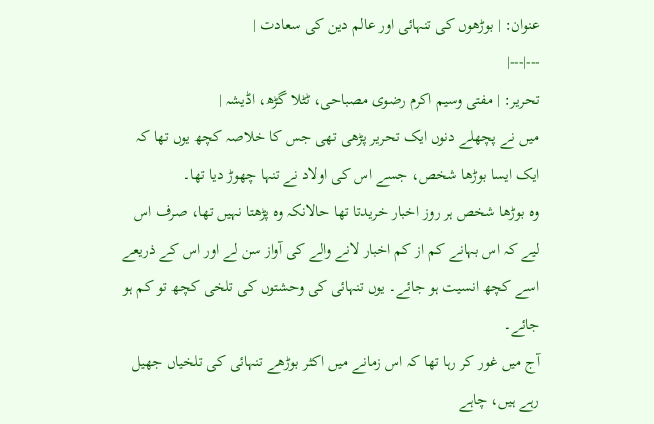عنوان: | بوڑھوں کی تنہائی اور عالم دین کی سعادت |
---|---|
تحریر: | مفتی وسیم اکرم رضوی مصباحی، ٹٹلا گڑھ، اڈیشہ |
میں نے پچھلے دنوں ایک تحریر پڑھی تھی جس کا خلاصہ کچھ یوں تھا کہ ایک ایسا بوڑھا شخص، جسے اس کی اولاد نے تنہا چھوڑ دیا تھا۔
وہ بوڑھا شخص ہر روز اخبار خریدتا تھا حالانکہ وہ پڑھتا نہیں تھا، صرف اس لیے کہ اس بہانے کم از کم اخبار لانے والے کی آواز سن لے اور اس کے ذریعے اسے کچھ انسیت ہو جائے۔ یوں تنہائی کی وحشتوں کی تلخی کچھ تو کم ہو جائے۔
آج میں غور کر رہا تھا کہ اس زمانے میں اکثر بوڑھے تنہائی کی تلخیاں جھیل رہے ہیں، چاہے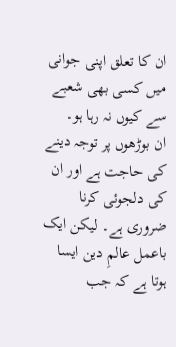ان کا تعلق اپنی جوانی میں کسی بھی شعبے سے کیوں نہ رہا ہو۔
ان بوڑھوں پر توجہ دینے کی حاجت ہے اور ان کی دلجوئی کرنا ضروری ہے۔ لیکن ایک باعمل عالمِ دین ایسا ہوتا ہے کہ جب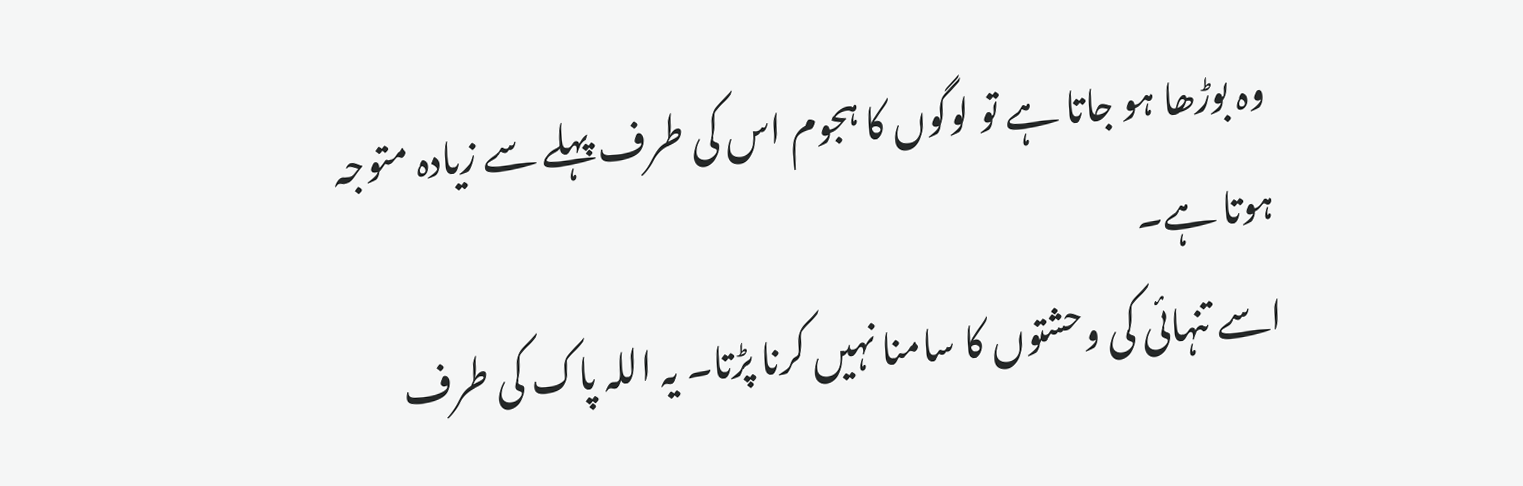وہ بوڑھا ہو جاتا ہے تو لوگوں کا ہجوم اس کی طرف پہلے سے زیادہ متوجہ ہوتا ہے۔
اسے تنہائی کی وحشتوں کا سامنا نہیں کرنا پڑتا۔ یہ اللہ پاک کی طرف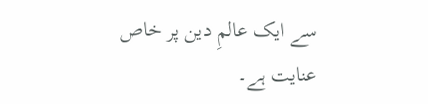سے ایک عالمِ دین پر خاص عنایت ہے۔